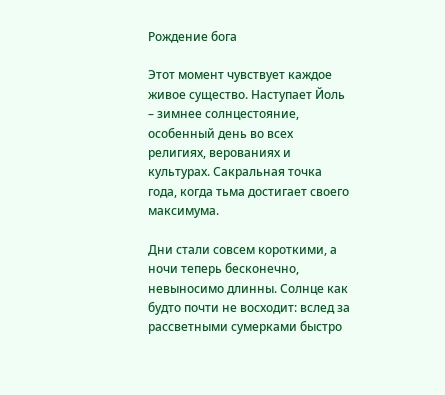Рождение бога

Этот момент чувствует каждое живое существо. Наступает Йоль – зимнее солнцестояние, особенный день во всех религиях, верованиях и культурах. Сакральная точка года, когда тьма достигает своего максимума.

Дни стали совсем короткими, а ночи теперь бесконечно, невыносимо длинны. Солнце как будто почти не восходит: вслед за рассветными сумерками быстро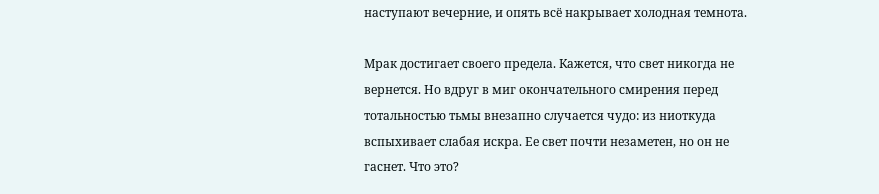наступают вечерние, и опять всё накрывает холодная темнота.

Мрак достигает своего предела. Кажется, что свет никогда не вернется. Но вдруг в миг окончательного смирения перед тотальностью тьмы внезапно случается чудо: из ниоткуда вспыхивает слабая искра. Ее свет почти незаметен, но он не гаснет. Что это?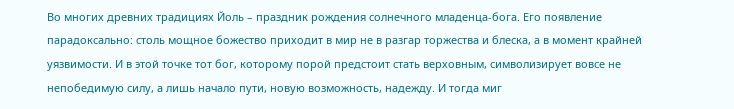Во многих древних традициях Йоль – праздник рождения солнечного младенца-бога. Его появление парадоксально: столь мощное божество приходит в мир не в разгар торжества и блеска, а в момент крайней уязвимости. И в этой точке тот бог, которому порой предстоит стать верховным, символизирует вовсе не непобедимую силу, а лишь начало пути, новую возможность, надежду. И тогда миг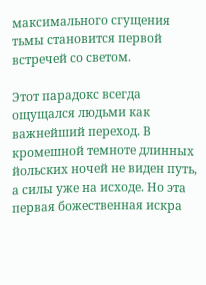максимального сгущения тьмы становится первой встречей со светом.

Этот парадокс всегда ощущался людьми как важнейший переход. В кромешной темноте длинных йольских ночей не виден путь, а силы уже на исходе. Но эта первая божественная искра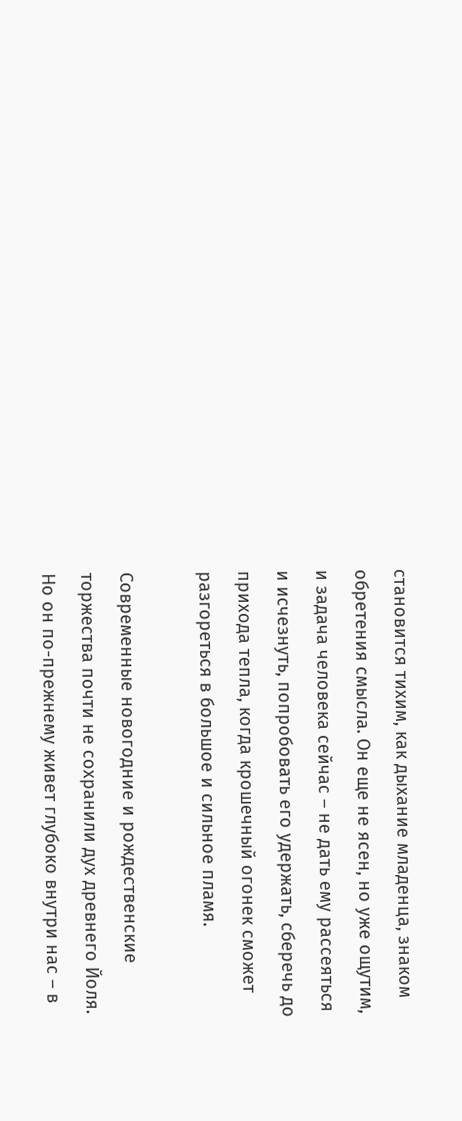становится тихим, как дыхание младенца, знаком обретения смысла. Он еще не ясен, но уже ощутим, и задача человека сейчас – не дать ему рассеяться и исчезнуть, попробовать его удержать, сберечь до прихода тепла, когда крошечный огонек сможет разгореться в большое и сильное пламя.

Современные новогодние и рождественские торжества почти не сохранили дух древнего Йоля. Но он по-прежнему живет глубоко внутри нас – в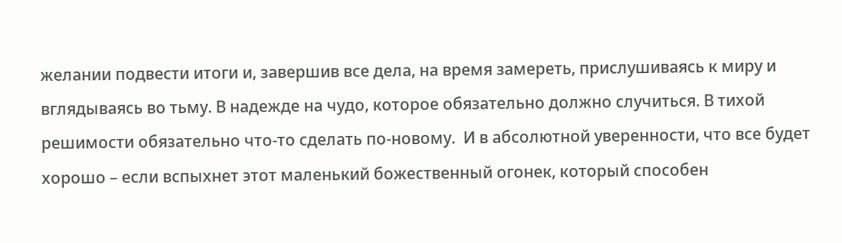желании подвести итоги и, завершив все дела, на время замереть, прислушиваясь к миру и вглядываясь во тьму. В надежде на чудо, которое обязательно должно случиться. В тихой решимости обязательно что-то сделать по-новому.  И в абсолютной уверенности, что все будет хорошо – если вспыхнет этот маленький божественный огонек, который способен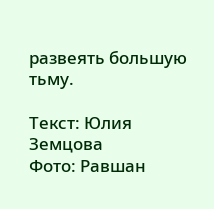развеять большую тьму.

Текст: Юлия Земцова
Фото: Равшан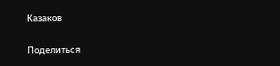Казаков

Поделиться